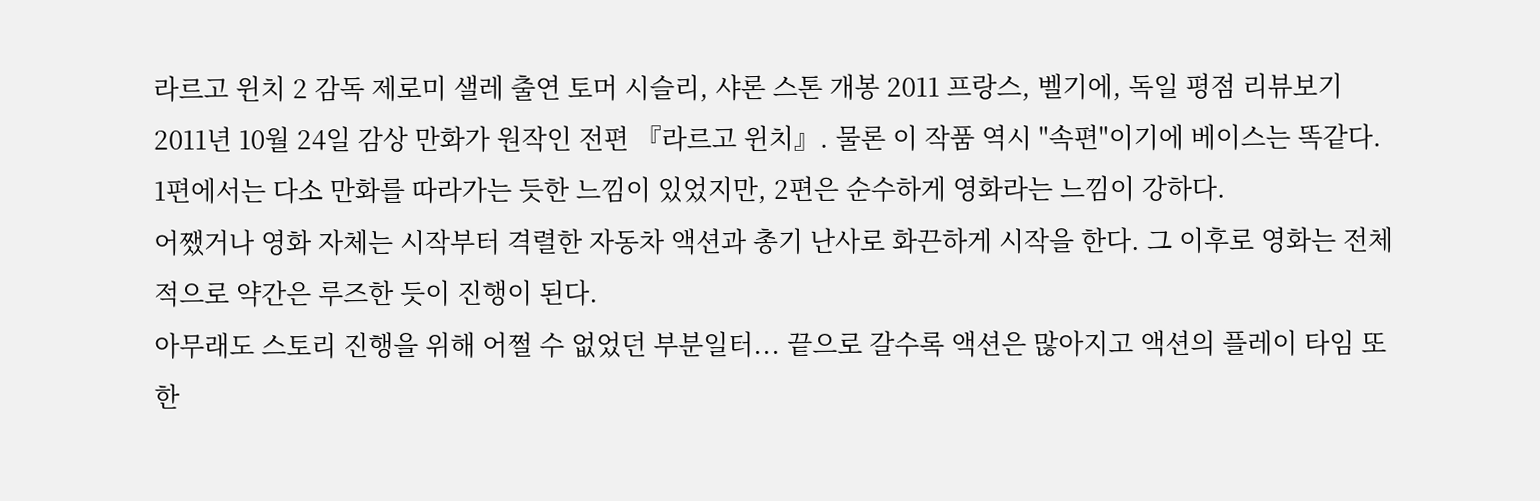라르고 윈치 2 감독 제로미 샐레 출연 토머 시슬리, 샤론 스톤 개봉 2011 프랑스, 벨기에, 독일 평점 리뷰보기 2011년 10월 24일 감상 만화가 원작인 전편 『라르고 윈치』. 물론 이 작품 역시 "속편"이기에 베이스는 똑같다. 1편에서는 다소 만화를 따라가는 듯한 느낌이 있었지만, 2편은 순수하게 영화라는 느낌이 강하다.
어쨌거나 영화 자체는 시작부터 격렬한 자동차 액션과 총기 난사로 화끈하게 시작을 한다. 그 이후로 영화는 전체적으로 약간은 루즈한 듯이 진행이 된다.
아무래도 스토리 진행을 위해 어쩔 수 없었던 부분일터... 끝으로 갈수록 액션은 많아지고 액션의 플레이 타임 또한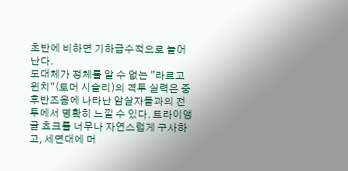초반에 비하면 기하급수적으로 늘어난다.
도대체가 정체를 알 수 없는 "라르고 윈치"(토머 시슬리)의 격투 실력은 중후반즈음에 나타난 암살자들과의 전투에서 명확히 느낄 수 있다. 트라이앵글 쵸크를 너무나 자연스럽게 구사하고, 세면대에 머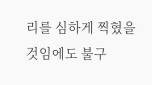리를 심하게 찍혔을 것임에도 불구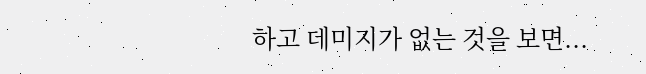하고 데미지가 없는 것을 보면...